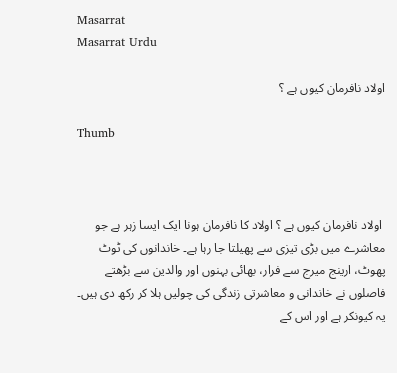Masarrat
Masarrat Urdu

اولاد نافرمان کیوں ہے ؟

Thumb



 اولاد نافرمان کیوں ہے ؟ اولاد کا نافرمان ہونا ایک ایسا زہر ہے جو معاشرے میں بڑی تیزی سے پھیلتا جا رہا ہے۔ خاندانوں کی ٹوٹ پھوٹ، ارینج میرج سے فرار، بھائی بہنوں اور والدین سے بڑھتے فاصلوں نے خاندانی و معاشرتی زندگی کی چولیں ہلا کر رکھ دی ہیں۔ یہ کیونکر ہے اور اس کے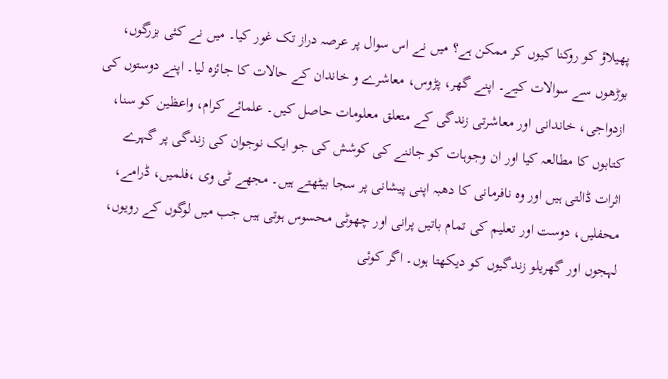پھیلاؤ کو روکنا کیوں کر ممکن ہے؟ میں نے اس سوال پر عرصہ دراز تک غور کیا۔ میں نے کئی بزرگوں، بوڑھوں سے سوالات کیے۔ اپنے گھر، پڑوس، معاشرے و خاندان کے حالات کا جائزہ لیا۔ اپنے دوستوں کی ازدواجی، خاندانی اور معاشرتی زندگی کے متعلق معلومات حاصل کیں۔ علمائے کرام، واعظین کو سنا، کتابوں کا مطالعہ کیا اور ان وجوہات کو جاننے کی کوشش کی جو ایک نوجوان کی زندگی پر گہرے اثرات ڈالتی ہیں اور وہ نافرمانی کا دھبہ اپنی پیشانی پر سجا بیٹھتے ہیں۔ مجھے ٹی وی ،فلمیں، ڈرامے، محفلیں، دوست اور تعلیم کی تمام باتیں پرانی اور چھوٹی محسوس ہوتی ہیں جب میں لوگوں کے رویوں، لہجوں اور گھریلو زندگیوں کو دیکھتا ہوں۔ اگر کوئی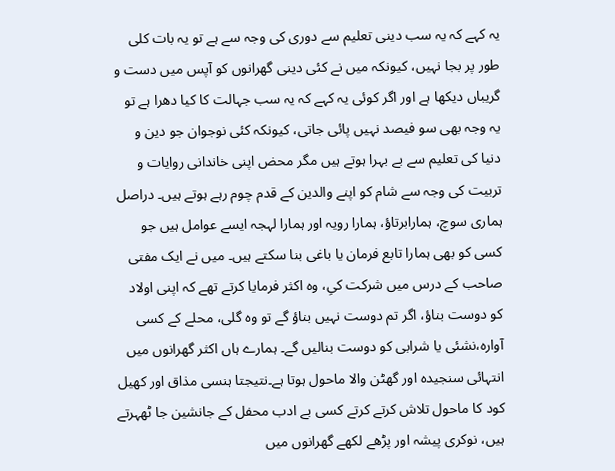یہ کہے کہ یہ سب دینی تعلیم سے دوری کی وجہ سے ہے تو یہ بات کلی طور پر بجا نہیں، کیونکہ میں نے کئی دینی گھرانوں کو آپس میں دست و گریباں دیکھا ہے اور اگر کوئی یہ کہے کہ یہ سب جہالت کا کیا دھرا ہے تو یہ وجہ بھی سو فیصد نہیں پائی جاتی، کیونکہ کئی نوجوان جو دین و دنیا کی تعلیم سے بے بہرا ہوتے ہیں مگر محض اپنی خاندانی روایات و تربیت کی وجہ سے شام کو اپنے والدین کے قدم چوم رہے ہوتے ہیں۔ دراصل ہماری سوچ، ہمارابرتاؤ، ہمارا رویہ اور ہمارا لہجہ ایسے عوامل ہیں جو کسی کو بھی ہمارا تابع فرمان یا باغی بنا سکتے ہیں۔ میں نے ایک مفتی صاحب کے درس میں شرکت کیِ، وہ اکثر فرمایا کرتے تھے کہ اپنی اولاد کو دوست بناؤ، اگر تم دوست نہیں بناؤ گے تو وہ گلی، محلے کے کسی آوارہ،نشئی یا شرابی کو دوست بنالیں گے۔ ہمارے ہاں اکثر گھرانوں میں انتہائی سنجیدہ اور گھٹن والا ماحول ہوتا ہے۔نتیجتا ہنسی مذاق اور کھیل کود کا ماحول تلاش کرتے کرتے کسی بے ادب محفل کے جانشین جا ٹھہرتے ہیں، نوکری پیشہ اور پڑھے لکھے گھرانوں میں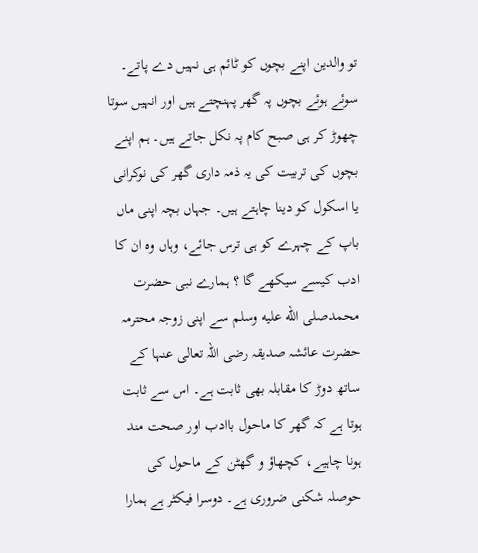تو والدین اپنے بچوں کو ٹائم ہی نہیں دے پاتے۔ سوئے ہوئے بچوں پہ گھر پہنچتے ہیں اور انہیں سوتا چھوڑ کر ہی صبح کام پہ نکل جاتے ہیں۔ ہم اپنے بچوں کی تربیت کی یہ ذمہ داری گھر کی نوکرانی یا اسکول کو دینا چاہتے ہیں۔ جہاں بچہ اپنی ماں باپ کے چہرے کو ہی ترس جائے، وہاں وہ ان کا ادب کیسے سیکھے گا ؟ ہمارے نبی حضرت محمدصلى الله عليه وسلم سے اپنی زوجہ محترمہ حضرت عائشہ صدیقہ رضی اللہ تعالی عنہا کے ساتھ دوڑ کا مقابلہ بھی ثابت ہے۔ اس سے ثابت ہوتا ہے کہ گھر کا ماحول باادب اور صحت مند ہونا چاہیے، کچھاؤ و گھٹن کے ماحول کی حوصلہ شکنی ضروری ہے۔ دوسرا فیکٹر ہے ہمارا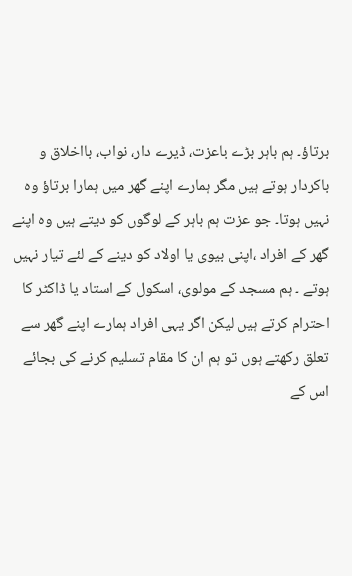برتاؤ۔ ہم باہر بڑے باعزت، ڈیرے دار، نواب، بااخلاق و باکردار ہوتے ہیں مگر ہمارے اپنے گھر میں ہمارا برتاؤ وہ نہیں ہوتا۔ جو عزت ہم باہر کے لوگوں کو دیتے ہیں وہ اپنے گھر کے افراد ،اپنی بیوی یا اولاد کو دینے کے لئے تیار نہیں ہوتے ۔ ہم مسجد کے مولوی، اسکول کے استاد یا ڈاکٹر کا احترام کرتے ہیں لیکن اگر یہی افراد ہمارے اپنے گھر سے تعلق رکھتے ہوں تو ہم ان کا مقام تسلیم کرنے کی بجائے اس کے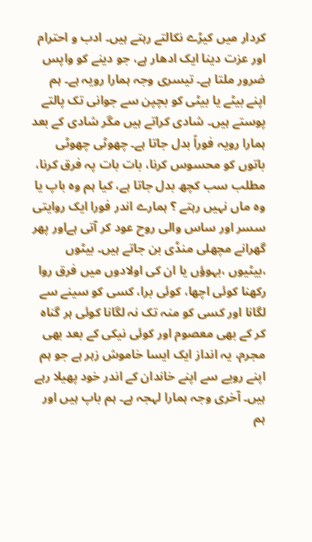کردار میں کیڑے نکالتے رہتے ہیں۔ ادب و احترام اور عزت دینا ایک ادھار ہے، جو دینے کو واپس ضرور ملتا ہے۔ تیسری وجہ ہمارا رویہ ہے۔ ہم اپنے بیٹے یا بیٹی کو بچپن سے جوانی تک پالتے پوستے ہیں۔ شادی کراتے ہیں مگر شادی کے بعد ہمارا رویہ فوراً بدل جاتا ہے۔ چھوٹی چھوٹی باتوں کو محسوس کرنا، بات بات پہ فرق کرنا، مطلب سب کچھ بدل جاتا ہے، کیا ہم وہ باپ یا وہ ماں نہیں رہتے ؟ ہمارے اندر فورا ایک روایتی سسر اور ساس والی روح عود کر آتی ہےاور پھر گھرانے مچھلی منڈی بن جاتے ہیں۔ بیٹوں ،بیٹیوں ،بہوؤں یا ان کی اولادوں میں فرق روا رکھنا کوئی اچھا، کوئی برا، کسی کو سینے سے لگانا اور کسی کو منہ تک نہ لگانا کوئی ہر گناہ کر کے بھی معصوم اور کوئی نیکی کے بعد بھی مجرم، یہ انداز ایک ایسا خاموش زہر ہے جو ہم اپنے رویے سے اپنے خاندان کے اندر خود پھیلا رہے ہیں۔ آخری وجہ ہمارا لہجہ ہے۔ ہم باپ ہیں اور ہم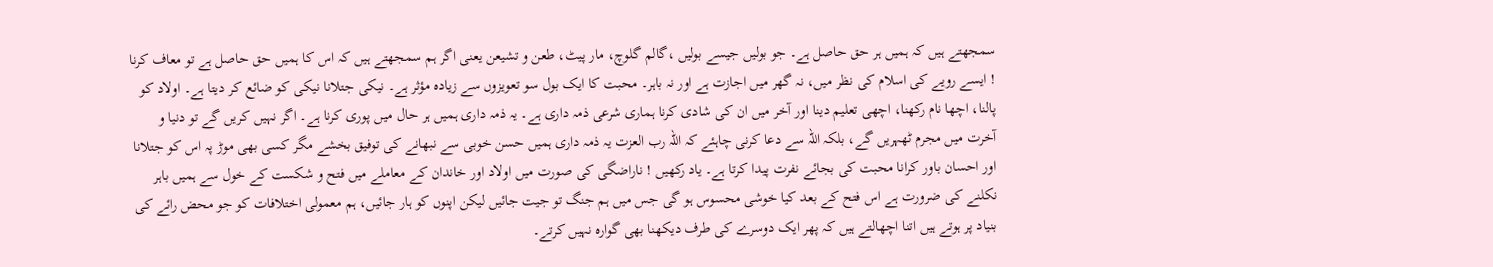سمجھتے ہیں کہ ہمیں ہر حق حاصل ہے۔ جو بولیں جیسے بولیں ،گالم گلوچ، مار پیٹ، طعن و تشیعن یعنی اگر ہم سمجھتے ہیں کہ اس کا ہمیں حق حاصل ہے تو معاف کرنا ! ایسے رویے کی اسلام کی نظر میں، نہ گھر میں اجازت ہے اور نہ باہر۔ محبت کا ایک بول سو تعویزوں سے زیادہ مؤثر ہے۔ نیکی جتلانا نیکی کو ضائع کر دیتا ہے۔ اولاد کو پالنا، اچھا نام رکھنا، اچھی تعلیم دینا اور آخر میں ان کی شادی کرنا ہماری شرعی ذمہ داری ہے۔ یہ ذمہ داری ہمیں ہر حال میں پوری کرنا ہے۔ اگر نہیں کریں گے تو دنیا و آخرت میں مجرم ٹھہریں گے، بلکہ اللہ سے دعا کرنی چاہئے کہ اللہ رب العزت یہ ذمہ داری ہمیں حسن خوبی سے نبھانے کی توفیق بخشے مگر کسی بھی موڑ پہ اس کو جتلانا اور احسان باور کرانا محبت کی بجائے نفرت پیدا کرتا ہے۔ یاد رکھیں ! ناراضگی کی صورت میں اولاد اور خاندان کے معاملے میں فتح و شکست کے خول سے ہمیں باہر نکلنے کی ضرورت ہے اس فتح کے بعد کیا خوشی محسوس ہو گی جس میں ہم جنگ تو جیت جائیں لیکن اپنوں کو ہار جائیں، ہم معمولی اختلافات کو جو محض رائے کی بنیاد پر ہوتے ہیں اتنا اچھالتے ہیں کہ پھر ایک دوسرے کی طرف دیکھنا بھی گوارہ نہیں کرتے۔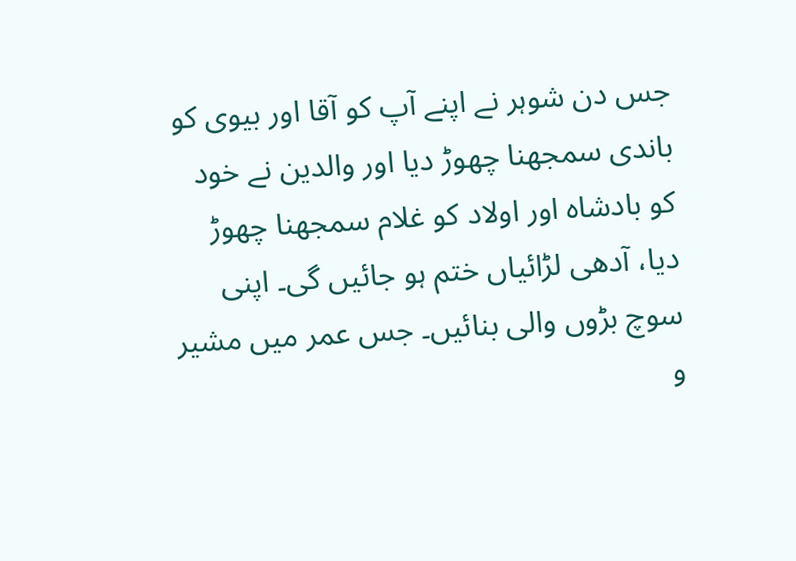جس دن شوہر نے اپنے آپ کو آقا اور بیوی کو باندی سمجھنا چھوڑ دیا اور والدین نے خود کو بادشاہ اور اولاد کو غلام سمجھنا چھوڑ دیا، آدھی لڑائیاں ختم ہو جائیں گی۔ اپنی سوچ بڑوں والی بنائیں۔ جس عمر میں مشیر و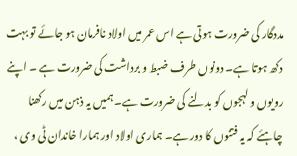مددگار کی ضرورت ہوتی ہے اس عمر میں اولاد نافرمان ہو جائے تو بہت دکھ ہوتا ہے۔ دونوں طرف ضبط و برداشت کی ضرورت ہے ۔ اپنے رویوں و لہجوں کو بدلنے کی ضرورت ہے۔ ہمیں یہ ذہن میں رکھنا چاہئے کہ یہ فتنوں کا دور ہے۔ ہماری اولاد اور ہمارا خاندان ٹی وی ،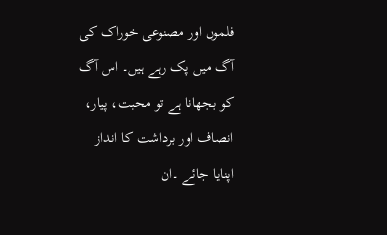فلموں اور مصنوعی خوراک کی آگ میں پک رہے ہیں۔ اس آگ کو بجھانا ہے تو محبت، پیار، انصاف اور برداشت کا انداز اپنایا جائے ۔ان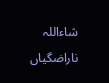شاءاللہ ناراضگیاں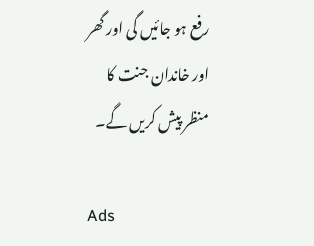رفع ہو جائیں گی اور گھر اور خاندان جنت کا منظر پیش کریں گے۔

Ads